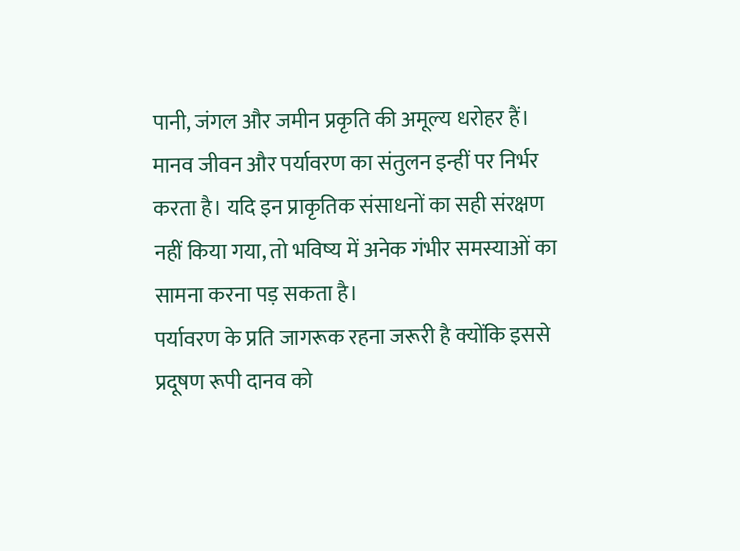पानी, जंगल और जमीन प्रकृति की अमूल्य धरोहर हैं। मानव जीवन और पर्यावरण का संतुलन इन्हीं पर निर्भर करता है। यदि इन प्राकृतिक संसाधनों का सही संरक्षण नहीं किया गया, तो भविष्य में अनेक गंभीर समस्याओं का सामना करना पड़ सकता है।
पर्यावरण के प्रति जागरूक रहना जरूरी है क्योंकि इससे प्रदूषण रूपी दानव को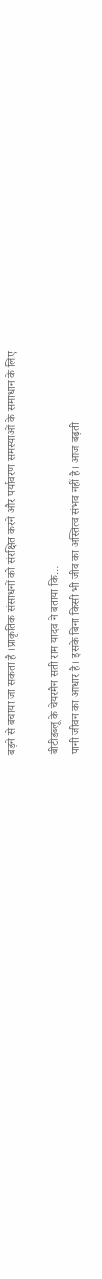बड़ने से बचाया जा सकता है ।प्राकृतिक संसाधनों को संरक्षित करने और पर्यावरण समस्याओं के समाधान के लिए

बीटीडब्लू के चेयरमैन सती राम यादव ने बताया कि…
पानी जीवन का आधार है। इसके बिना किसी भी जीव का अस्तित्व संभव नहीं है। आज बढ़ती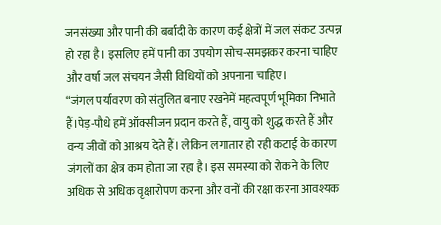जनसंख्या और पानी की बर्बादी के कारण कई क्षेत्रों में जल संकट उत्पन्न हो रहा है। इसलिए हमें पानी का उपयोग सोच-समझकर करना चाहिए और वर्षा जल संचयन जैसी विधियों को अपनाना चाहिए।
“जंगल पर्यावरण को संतुलित बनाए रखनेमें महत्वपूर्ण भूमिका निभाते हैं।पेड़-पौधे हमें ऑक्सीजन प्रदान करते हैं, वायु को शुद्ध करते हैं और वन्य जीवों को आश्रय देते हैं। लेकिन लगातार हो रही कटाई के कारण जंगलों का क्षेत्र कम होता जा रहा है। इस समस्या को रोकने के लिए अधिक से अधिक वृक्षारोपण करना और वनों की रक्षा करना आवश्यक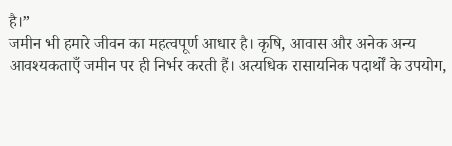है।”
जमीन भी हमारे जीवन का महत्वपूर्ण आधार है। कृषि, आवास और अनेक अन्य आवश्यकताएँ जमीन पर ही निर्भर करती हैं। अत्यधिक रासायनिक पदार्थों के उपयोग,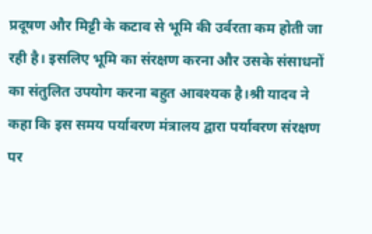प्रदूषण और मिट्टी के कटाव से भूमि की उर्वरता कम होती जा रही है। इसलिए भूमि का संरक्षण करना और उसके संसाधनों का संतुलित उपयोग करना बहुत आवश्यक है।श्री यादव ने कहा कि इस समय पर्यावरण मंत्रालय द्वारा पर्यावरण संरक्षण पर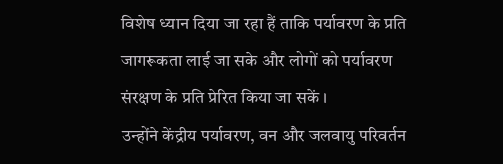विशेष ध्यान दिया जा रहा हैं ताकि पर्यावरण के प्रति जागरूकता लाई जा सके और लोगों को पर्यावरण संरक्षण के प्रति प्रेरित किया जा सकें ।
उन्होंने केंद्रीय पर्यावरण, वन और जलवायु परिवर्तन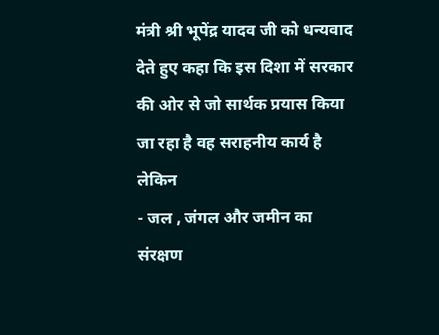मंत्री श्री भूपेंद्र यादव जी को धन्यवाद देते हुए कहा कि इस दिशा में सरकार की ओर से जो सार्थक प्रयास किया जा रहा है वह सराहनीय कार्य है लेकिन
- जल , जंगल और जमीन का संरक्षण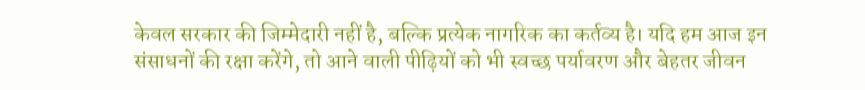केवल सरकार की जिम्मेदारी नहीं है, बल्कि प्रत्येक नागरिक का कर्तव्य है। यदि हम आज इन संसाधनों की रक्षा करेंगे, तो आने वाली पीढ़ियों को भी स्वच्छ पर्यावरण और बेहतर जीवन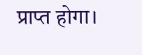प्राप्त होगा।